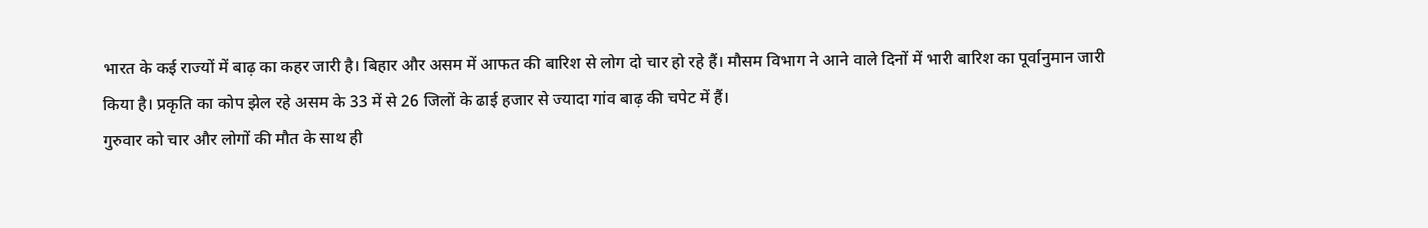भारत के कई राज्यों में बाढ़ का कहर जारी है। बिहार और असम में आफत की बारिश से लोग दो चार हो रहे हैं। मौसम विभाग ने आने वाले दिनों में भारी बारिश का पूर्वानुमान जारी किया है। प्रकृति का कोप झेल रहे असम के 33 में से 26 जिलों के ढाई हजार से ज्यादा गांव बाढ़ की चपेट में हैं।
गुरुवार को चार और लोगों की मौत के साथ ही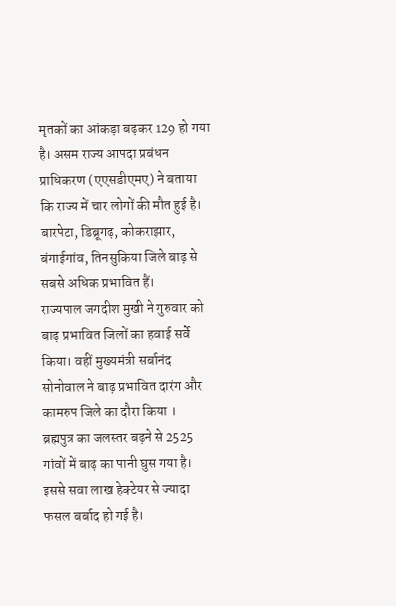मृतकों का आंकड़ा बढ़कर 129 हो गया है। असम राज्य आपदा प्रबंधन प्राधिकरण (एएसडीएमए) ने बताया कि राज्य में चार लोगों की मौत हुई है। बारपेटा, डिब्रूगढ़, कोकराझार, बंगाईगांव, तिनसुकिया जिले बाढ़ से सबसे अधिक प्रभावित हैं।
राज्यपाल जगदीश मुखी ने गुरुवार को बाढ़ प्रभावित जिलों का हवाई सर्वे किया। वहीं मुख्यमंत्री सर्बानंद सोनोवाल ने बाढ़ प्रभावित दारंग और कामरुप जिले का दौरा किया ।
ब्रह्मपुत्र का जलस्तर बढ़ने से 2525 गांवों में बाढ़ का पानी घुस गया है। इससे सवा लाख हेक्टेयर से ज्यादा फसल बर्बाद हो गई है।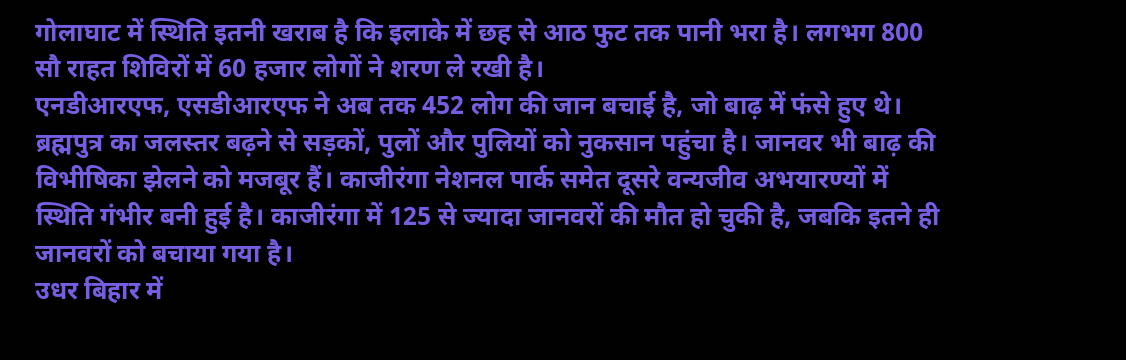गोलाघाट में स्थिति इतनी खराब है कि इलाके में छह से आठ फुट तक पानी भरा है। लगभग 800 सौ राहत शिविरों में 60 हजार लोगों ने शरण ले रखी है।
एनडीआरएफ, एसडीआरएफ ने अब तक 452 लोग की जान बचाई है, जो बाढ़ में फंसे हुए थे। ब्रह्मपुत्र का जलस्तर बढ़ने से सड़कों, पुलों और पुलियों को नुकसान पहुंचा है। जानवर भी बाढ़ की विभीषिका झेलने को मजबूर हैं। काजीरंगा नेशनल पार्क समेत दूसरे वन्यजीव अभयारण्यों में स्थिति गंभीर बनी हुई है। काजीरंगा में 125 से ज्यादा जानवरों की मौत हो चुकी है, जबकि इतने ही जानवरों को बचाया गया है।
उधर बिहार में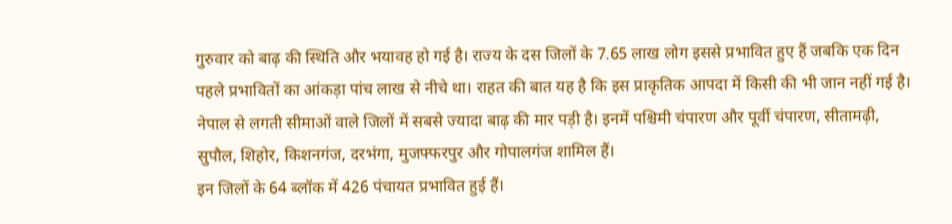गुरुवार को बाढ़ की स्थिति और भयावह हो गई है। राज्य के दस जिलों के 7.65 लाख लोग इससे प्रभावित हुए हैं जबकि एक दिन पहले प्रभावितों का आंकड़ा पांच लाख से नीचे था। राहत की बात यह है कि इस प्राकृतिक आपदा में किसी की भी जान नहीं गई है।
नेपाल से लगती सीमाओं वाले जिलों में सबसे ज्यादा बाढ़ की मार पड़ी है। इनमें पश्चिमी चंपारण और पूर्वी चंपारण, सीतामढ़ी, सुपौल, शिहोर, किशनगंज, दरभंगा, मुजफ्फरपुर और गोपालगंज शामिल हैं।
इन जिलों के 64 ब्लॉक में 426 पंचायत प्रभावित हुई हैं।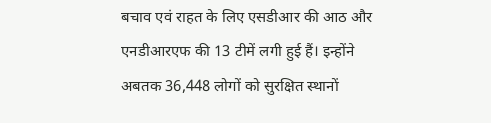बचाव एवं राहत के लिए एसडीआर की आठ और एनडीआरएफ की 13 टीमें लगी हुई हैं। इन्होंने अबतक 36,448 लोगों को सुरक्षित स्थानों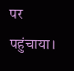पर पहुंचाया।